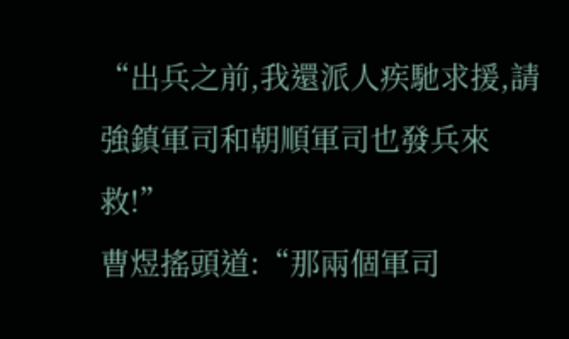“出兵之前,我還派人疾馳求援,請強鎮軍司和朝順軍司也發兵來救!”
曹煜搖頭道:“那兩個軍司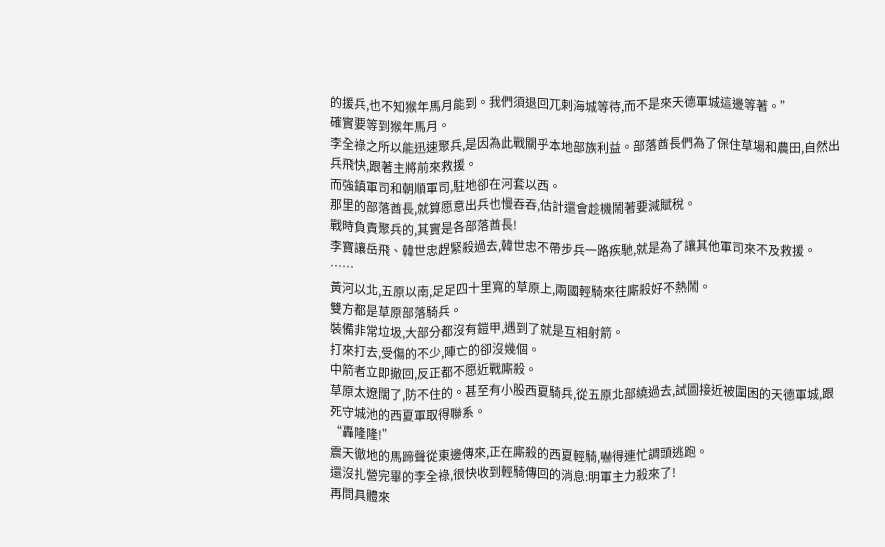的援兵,也不知猴年馬月能到。我們須退回兀剌海城等待,而不是來天德軍城這邊等著。”
確實要等到猴年馬月。
李全祿之所以能迅速聚兵,是因為此戰關乎本地部族利益。部落酋長們為了保住草場和農田,自然出兵飛快,跟著主將前來救援。
而強鎮軍司和朝順軍司,駐地卻在河套以西。
那里的部落酋長,就算愿意出兵也慢吞吞,估計還會趁機鬧著要減賦稅。
戰時負責聚兵的,其實是各部落酋長!
李寶讓岳飛、韓世忠趕緊殺過去,韓世忠不帶步兵一路疾馳,就是為了讓其他軍司來不及救援。
……
黃河以北,五原以南,足足四十里寬的草原上,兩國輕騎來往廝殺好不熱鬧。
雙方都是草原部落騎兵。
裝備非常垃圾,大部分都沒有鎧甲,遇到了就是互相射箭。
打來打去,受傷的不少,陣亡的卻沒幾個。
中箭者立即撤回,反正都不愿近戰廝殺。
草原太遼闊了,防不住的。甚至有小股西夏騎兵,從五原北部繞過去,試圖接近被圍困的天德軍城,跟死守城池的西夏軍取得聯系。
“轟隆隆!”
震天徹地的馬蹄聲從東邊傳來,正在廝殺的西夏輕騎,嚇得連忙調頭逃跑。
還沒扎營完畢的李全祿,很快收到輕騎傳回的消息:明軍主力殺來了!
再問具體來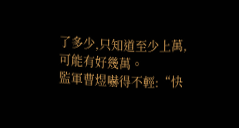了多少,只知道至少上萬,可能有好幾萬。
監軍曹煜嚇得不輕:“快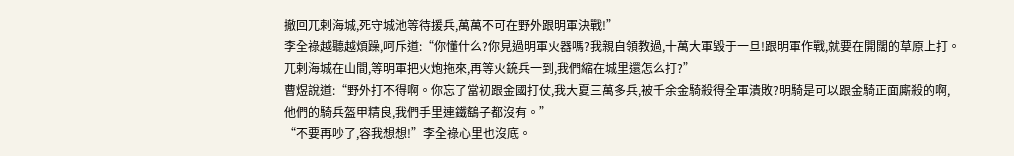撤回兀剌海城,死守城池等待援兵,萬萬不可在野外跟明軍決戰!”
李全祿越聽越煩躁,呵斥道:“你懂什么?你見過明軍火器嗎?我親自領教過,十萬大軍毀于一旦!跟明軍作戰,就要在開闊的草原上打。兀剌海城在山間,等明軍把火炮拖來,再等火銃兵一到,我們縮在城里還怎么打?”
曹煜說道:“野外打不得啊。你忘了當初跟金國打仗,我大夏三萬多兵,被千余金騎殺得全軍潰敗?明騎是可以跟金騎正面廝殺的啊,他們的騎兵盔甲精良,我們手里連鐵鷂子都沒有。”
“不要再吵了,容我想想!”李全祿心里也沒底。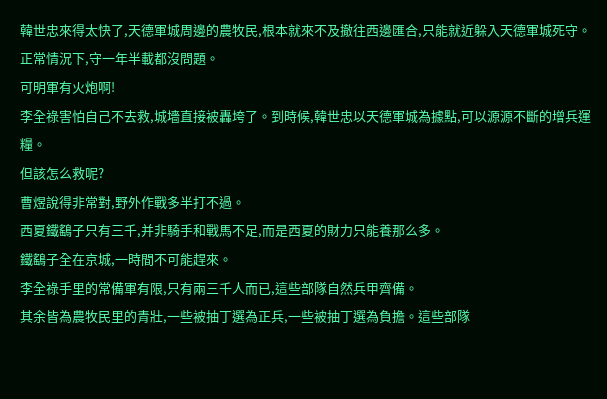韓世忠來得太快了,天德軍城周邊的農牧民,根本就來不及撤往西邊匯合,只能就近躲入天德軍城死守。
正常情況下,守一年半載都沒問題。
可明軍有火炮啊!
李全祿害怕自己不去救,城墻直接被轟垮了。到時候,韓世忠以天德軍城為據點,可以源源不斷的增兵運糧。
但該怎么救呢?
曹煜說得非常對,野外作戰多半打不過。
西夏鐵鷂子只有三千,并非騎手和戰馬不足,而是西夏的財力只能養那么多。
鐵鷂子全在京城,一時間不可能趕來。
李全祿手里的常備軍有限,只有兩三千人而已,這些部隊自然兵甲齊備。
其余皆為農牧民里的青壯,一些被抽丁選為正兵,一些被抽丁選為負擔。這些部隊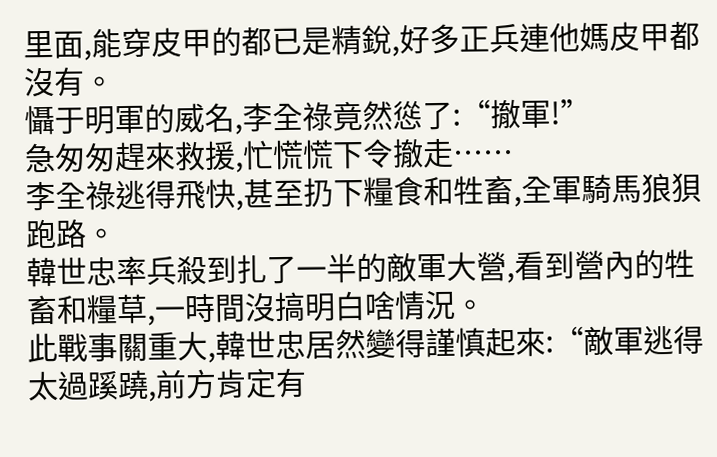里面,能穿皮甲的都已是精銳,好多正兵連他媽皮甲都沒有。
懾于明軍的威名,李全祿竟然慫了:“撤軍!”
急匆匆趕來救援,忙慌慌下令撤走……
李全祿逃得飛快,甚至扔下糧食和牲畜,全軍騎馬狼狽跑路。
韓世忠率兵殺到扎了一半的敵軍大營,看到營內的牲畜和糧草,一時間沒搞明白啥情況。
此戰事關重大,韓世忠居然變得謹慎起來:“敵軍逃得太過蹊蹺,前方肯定有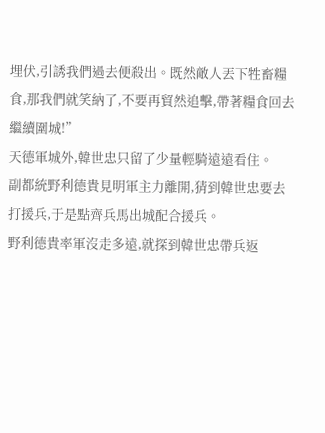埋伏,引誘我們過去便殺出。既然敵人丟下牲畜糧食,那我們就笑納了,不要再貿然追擊,帶著糧食回去繼續圍城!”
天德軍城外,韓世忠只留了少量輕騎遠遠看住。
副都統野利德貴見明軍主力離開,猜到韓世忠要去打援兵,于是點齊兵馬出城配合援兵。
野利德貴率軍沒走多遠,就探到韓世忠帶兵返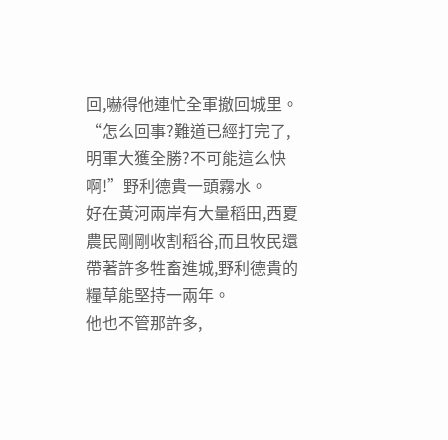回,嚇得他連忙全軍撤回城里。
“怎么回事?難道已經打完了,明軍大獲全勝?不可能這么快啊!”野利德貴一頭霧水。
好在黃河兩岸有大量稻田,西夏農民剛剛收割稻谷,而且牧民還帶著許多牲畜進城,野利德貴的糧草能堅持一兩年。
他也不管那許多,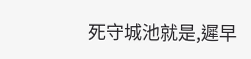死守城池就是,遲早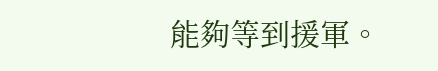能夠等到援軍。